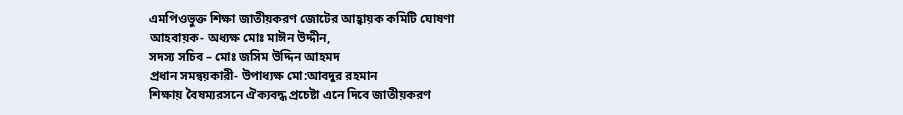এমপিওভুক্ত শিক্ষা জাতীয়করণ জোটের আহ্বায়ক কমিটি ঘোষণা
আহবায়ক- অধ্যক্ষ মোঃ মাঈন উদ্দীন,
সদস্য সচিব – মোঃ জসিম উদ্দিন আহমদ
প্রধান সমন্বয়কারী- উপাধ্যক্ষ মো:আবদুর রহমান
শিক্ষায় বৈষম্যরসনে ঐক্যবদ্ধ প্রচেষ্টা এনে দিবে জাতীয়করণ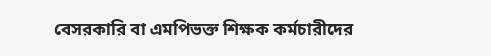বেসরকারি বা এমপিভক্ত শিক্ষক কর্মচারীদের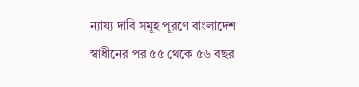ন্যায্য দাবি সমূহ পূরণে বাংলাদেশ স্বাধীনের পর ৫৫ থেকে ৫৬ বছর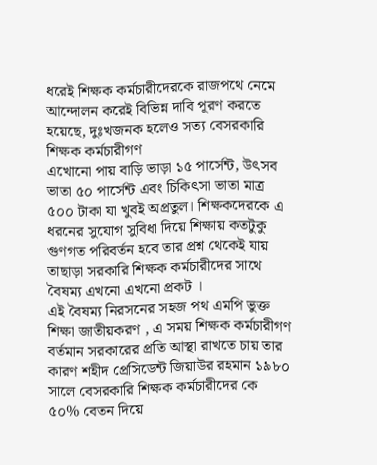ধরেই শিক্ষক কর্মচারীদেরকে রাজপথে নেমে আন্দোলন করেই বিভিন্ন দাবি পূরণ করতে হয়েছে, দুঃখজনক হলেও সত্য বেসরকারি শিক্ষক কর্মচারীগণ
এখোনো পায় বাড়ি ভাড়া ১৫ পার্সেন্ট, উৎসব ভাতা ৫০ পার্সেন্ট এবং চিকিৎসা ভাতা মাত্র ৫০০ টাকা যা খুবই অপ্রতুল। শিক্ষকদেরকে এ ধরনের সুযোগ সুবিধা দিয়ে শিক্ষায় কতটুকু গুণগত পরিবর্তন হবে তার প্রশ্ন থেকেই যায় তাছাড়া সরকারি শিক্ষক কর্মচারীদের সাথে বৈষম্য এখনো এখনো প্রকট ।
এই বৈষম্য নিরসনের সহজ পথ এমপি ভুক্ত শিক্ষা জাতীয়করণ , এ সময় শিক্ষক কর্মচারীগণ বর্তমান সরকারের প্রতি আস্থা রাখতে চায় তার কারণ শহীদ প্রেসিডেন্ট জিয়াউর রহমান ১৯৮০ সালে বেসরকারি শিক্ষক কর্মচারীদের কে ৫০% বেতন দিয়ে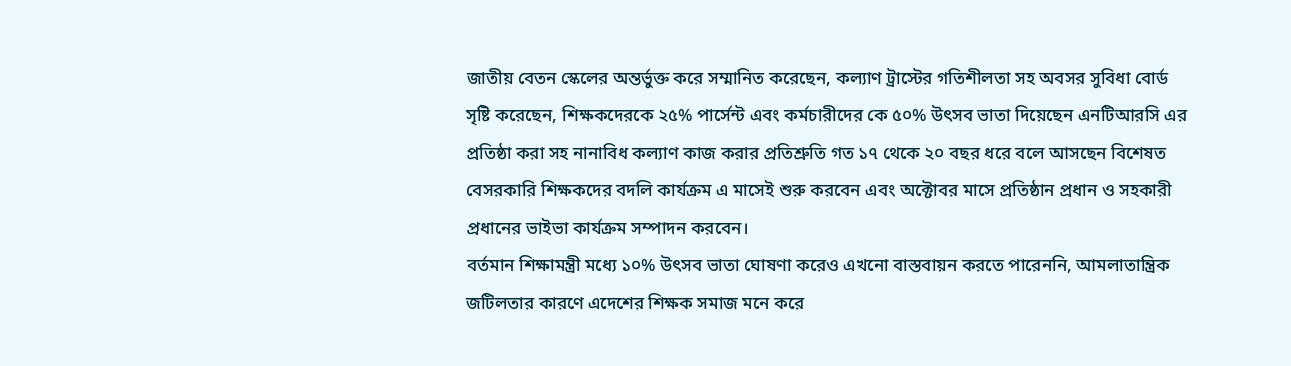জাতীয় বেতন স্কেলের অন্তর্ভুক্ত করে সম্মানিত করেছেন, কল্যাণ ট্রাস্টের গতিশীলতা সহ অবসর সুবিধা বোর্ড সৃষ্টি করেছেন, শিক্ষকদেরকে ২৫% পার্সেন্ট এবং কর্মচারীদের কে ৫০% উৎসব ভাতা দিয়েছেন এনটিআরসি এর প্রতিষ্ঠা করা সহ নানাবিধ কল্যাণ কাজ করার প্রতিশ্রুতি গত ১৭ থেকে ২০ বছর ধরে বলে আসছেন বিশেষত বেসরকারি শিক্ষকদের বদলি কার্যক্রম এ মাসেই শুরু করবেন এবং অক্টোবর মাসে প্রতিষ্ঠান প্রধান ও সহকারী প্রধানের ভাইভা কার্যক্রম সম্পাদন করবেন।
বর্তমান শিক্ষামন্ত্রী মধ্যে ১০% উৎসব ভাতা ঘোষণা করেও এখনো বাস্তবায়ন করতে পারেননি, আমলাতান্ত্রিক জটিলতার কারণে এদেশের শিক্ষক সমাজ মনে করে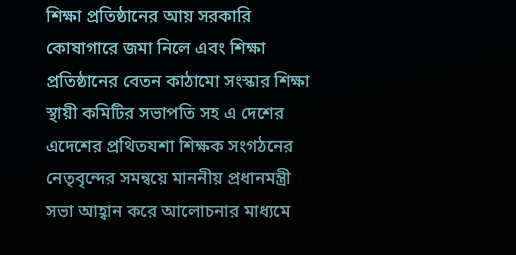শিক্ষা প্রতিষ্ঠানের আয় সরকারি কোষাগারে জমা নিলে এবং শিক্ষা প্রতিষ্ঠানের বেতন কাঠামো সংস্কার শিক্ষা স্থায়ী কমিটির সভাপতি সহ এ দেশের এদেশের প্রথিতযশা শিক্ষক সংগঠনের নেতৃবৃন্দের সমন্বয়ে মাননীয় প্রধানমন্ত্রী সভা আহ্বান করে আলোচনার মাধ্যমে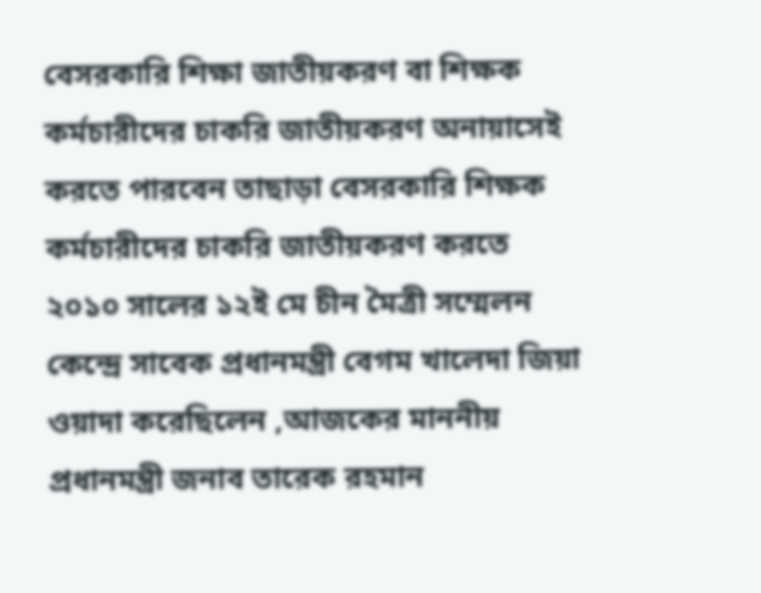বেসরকারি শিক্ষা জাতীয়করণ বা শিক্ষক কর্মচারীদের চাকরি জাতীয়করণ অনায়াসেই করতে পারবেন তাছাড়া বেসরকারি শিক্ষক কর্মচারীদের চাকরি জাতীয়করণ করতে ২০১০ সালের ১২ই মে চীন মৈত্রী সম্মেলন কেন্দ্রে সাবেক প্রধানমন্ত্রী বেগম খালেদা জিয়া ওয়াদা করেছিলেন ,আজকের মাননীয় প্রধানমন্ত্রী জনাব তারেক রহমান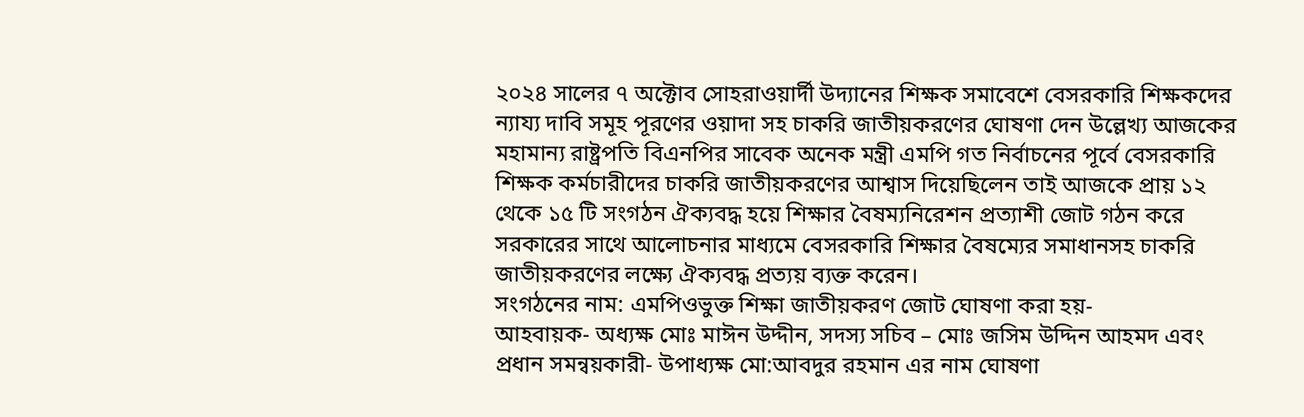২০২৪ সালের ৭ অক্টোব সোহরাওয়ার্দী উদ্যানের শিক্ষক সমাবেশে বেসরকারি শিক্ষকদের ন্যায্য দাবি সমূহ পূরণের ওয়াদা সহ চাকরি জাতীয়করণের ঘোষণা দেন উল্লেখ্য আজকের মহামান্য রাষ্ট্রপতি বিএনপির সাবেক অনেক মন্ত্রী এমপি গত নির্বাচনের পূর্বে বেসরকারি শিক্ষক কর্মচারীদের চাকরি জাতীয়করণের আশ্বাস দিয়েছিলেন তাই আজকে প্রায় ১২ থেকে ১৫ টি সংগঠন ঐক্যবদ্ধ হয়ে শিক্ষার বৈষম্যনিরেশন প্রত্যাশী জোট গঠন করে সরকারের সাথে আলোচনার মাধ্যমে বেসরকারি শিক্ষার বৈষম্যের সমাধানসহ চাকরি জাতীয়করণের লক্ষ্যে ঐক্যবদ্ধ প্রত্যয় ব্যক্ত করেন।
সংগঠনের নাম: এমপিওভুক্ত শিক্ষা জাতীয়করণ জোট ঘোষণা করা হয়-
আহবায়ক- অধ্যক্ষ মোঃ মাঈন উদ্দীন, সদস্য সচিব – মোঃ জসিম উদ্দিন আহমদ এবং প্রধান সমন্বয়কারী- উপাধ্যক্ষ মো:আবদুর রহমান এর নাম ঘোষণা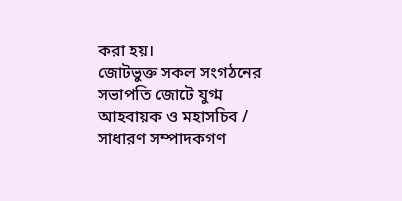করা হয়।
জোটভুক্ত সকল সংগঠনের সভাপতি জোটে যুগ্ম আহবায়ক ও মহাসচিব / সাধারণ সম্পাদকগণ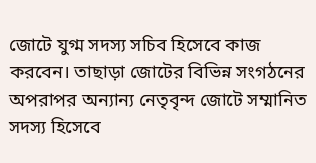জোটে যুগ্ম সদস্য সচিব হিসেবে কাজ করবেন। তাছাড়া জোটের বিভিন্ন সংগঠনের অপরাপর অন্যান্য নেতৃবৃন্দ জোটে সম্মানিত সদস্য হিসেবে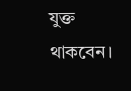যুক্ত থাকবেন।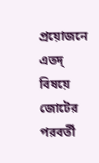প্রয়োজনে এতদ্ বিষয়ে জোটের পরবর্তী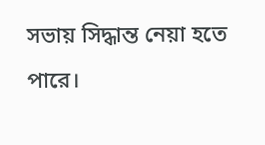সভায় সিদ্ধান্ত নেয়া হতে পারে।